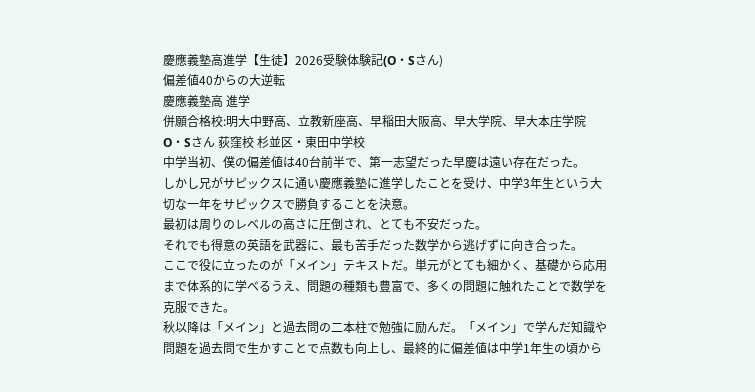慶應義塾高進学【生徒】2026受験体験記(O・Sさん)
偏差値40からの大逆転
慶應義塾高 進学
併願合格校:明大中野高、立教新座高、早稲田大阪高、早大学院、早大本庄学院
O・Sさん 荻窪校 杉並区・東田中学校
中学当初、僕の偏差値は40台前半で、第一志望だった早慶は遠い存在だった。
しかし兄がサピックスに通い慶應義塾に進学したことを受け、中学3年生という大切な一年をサピックスで勝負することを決意。
最初は周りのレベルの高さに圧倒され、とても不安だった。
それでも得意の英語を武器に、最も苦手だった数学から逃げずに向き合った。
ここで役に立ったのが「メイン」テキストだ。単元がとても細かく、基礎から応用まで体系的に学べるうえ、問題の種類も豊富で、多くの問題に触れたことで数学を克服できた。
秋以降は「メイン」と過去問の二本柱で勉強に励んだ。「メイン」で学んだ知識や問題を過去問で生かすことで点数も向上し、最終的に偏差値は中学1年生の頃から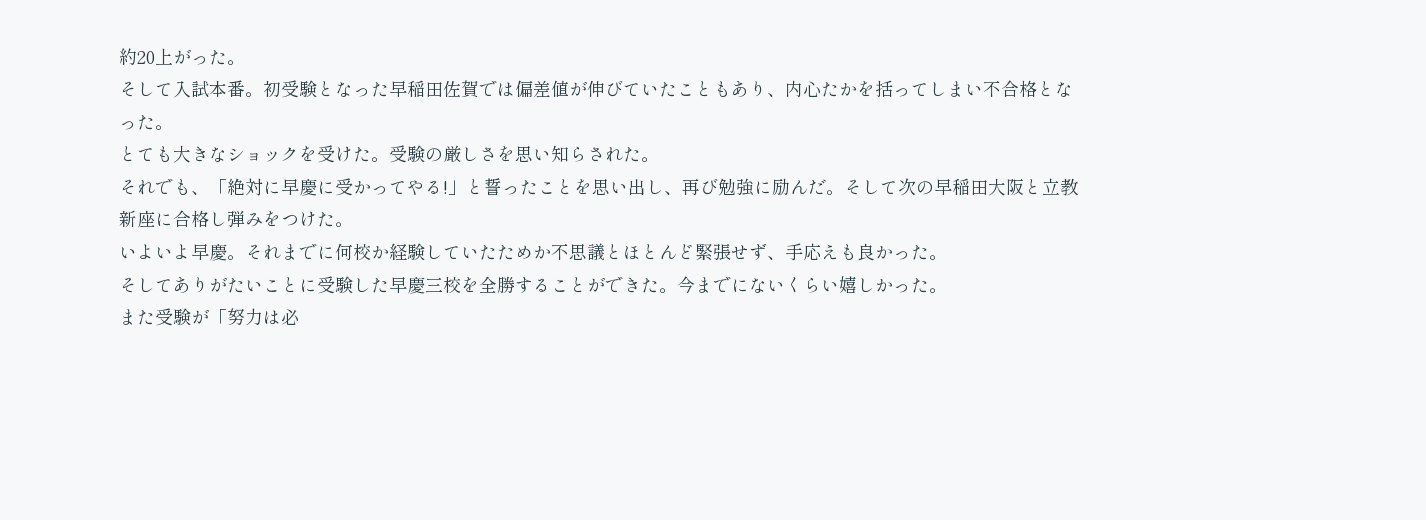約20上がった。
そして入試本番。初受験となった早稲田佐賀では偏差値が伸びていたこともあり、内心たかを括ってしまい不合格となった。
とても大きなショックを受けた。受験の厳しさを思い知らされた。
それでも、「絶対に早慶に受かってやる!」と誓ったことを思い出し、再び勉強に励んだ。そして次の早稲田大阪と立教新座に合格し弾みをつけた。
いよいよ早慶。それまでに何校か経験していたためか不思議とほとんど緊張せず、手応えも良かった。
そしてありがたいことに受験した早慶三校を全勝することができた。今までにないくらい嬉しかった。
また受験が「努力は必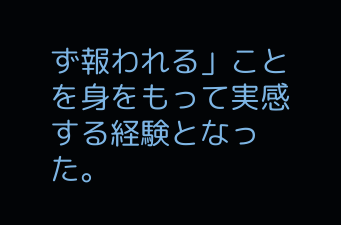ず報われる」ことを身をもって実感する経験となった。